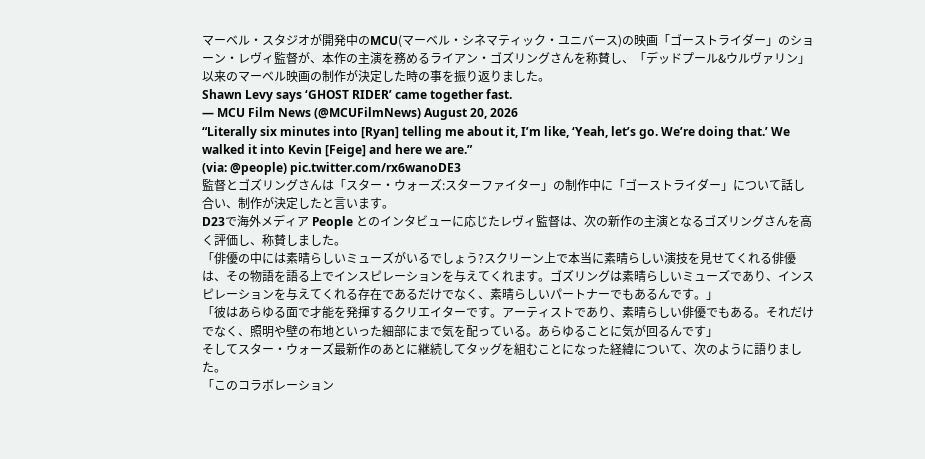マーベル・スタジオが開発中のMCU(マーベル・シネマティック・ユニバース)の映画「ゴーストライダー」のショーン・レヴィ監督が、本作の主演を務めるライアン・ゴズリングさんを称賛し、「デッドプール&ウルヴァリン」以来のマーベル映画の制作が決定した時の事を振り返りました。
Shawn Levy says ‘GHOST RIDER’ came together fast.
— MCU Film News (@MCUFilmNews) August 20, 2026
“Literally six minutes into [Ryan] telling me about it, I’m like, ‘Yeah, let’s go. We’re doing that.’ We walked it into Kevin [Feige] and here we are.”
(via: @people) pic.twitter.com/rx6wanoDE3
監督とゴズリングさんは「スター・ウォーズ:スターファイター」の制作中に「ゴーストライダー」について話し合い、制作が決定したと言います。
D23で海外メディア People とのインタビューに応じたレヴィ監督は、次の新作の主演となるゴズリングさんを高く評価し、称賛しました。
「俳優の中には素晴らしいミューズがいるでしょう?スクリーン上で本当に素晴らしい演技を見せてくれる俳優は、その物語を語る上でインスピレーションを与えてくれます。ゴズリングは素晴らしいミューズであり、インスピレーションを与えてくれる存在であるだけでなく、素晴らしいパートナーでもあるんです。」
「彼はあらゆる面で才能を発揮するクリエイターです。アーティストであり、素晴らしい俳優でもある。それだけでなく、照明や壁の布地といった細部にまで気を配っている。あらゆることに気が回るんです」
そしてスター・ウォーズ最新作のあとに継続してタッグを組むことになった経緯について、次のように語りました。
「このコラボレーション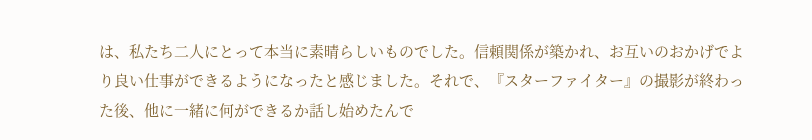は、私たち二人にとって本当に素晴らしいものでした。信頼関係が築かれ、お互いのおかげでより良い仕事ができるようになったと感じました。それで、『スターファイター』の撮影が終わった後、他に一緒に何ができるか話し始めたんで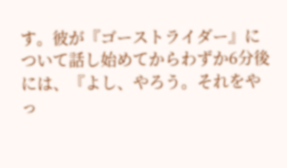す。彼が『ゴーストライダー』について話し始めてからわずか6分後には、『よし、やろう。それをやっ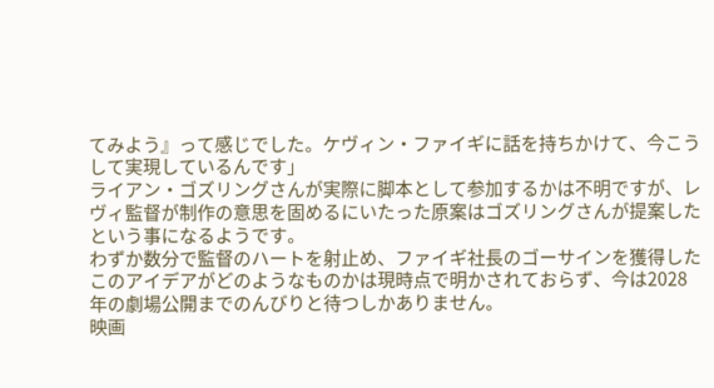てみよう』って感じでした。ケヴィン・ファイギに話を持ちかけて、今こうして実現しているんです」
ライアン・ゴズリングさんが実際に脚本として参加するかは不明ですが、レヴィ監督が制作の意思を固めるにいたった原案はゴズリングさんが提案したという事になるようです。
わずか数分で監督のハートを射止め、ファイギ社長のゴーサインを獲得したこのアイデアがどのようなものかは現時点で明かされておらず、今は2028年の劇場公開までのんびりと待つしかありません。
映画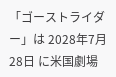「ゴーストライダー」は 2028年7月28日 に米国劇場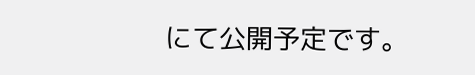にて公開予定です。